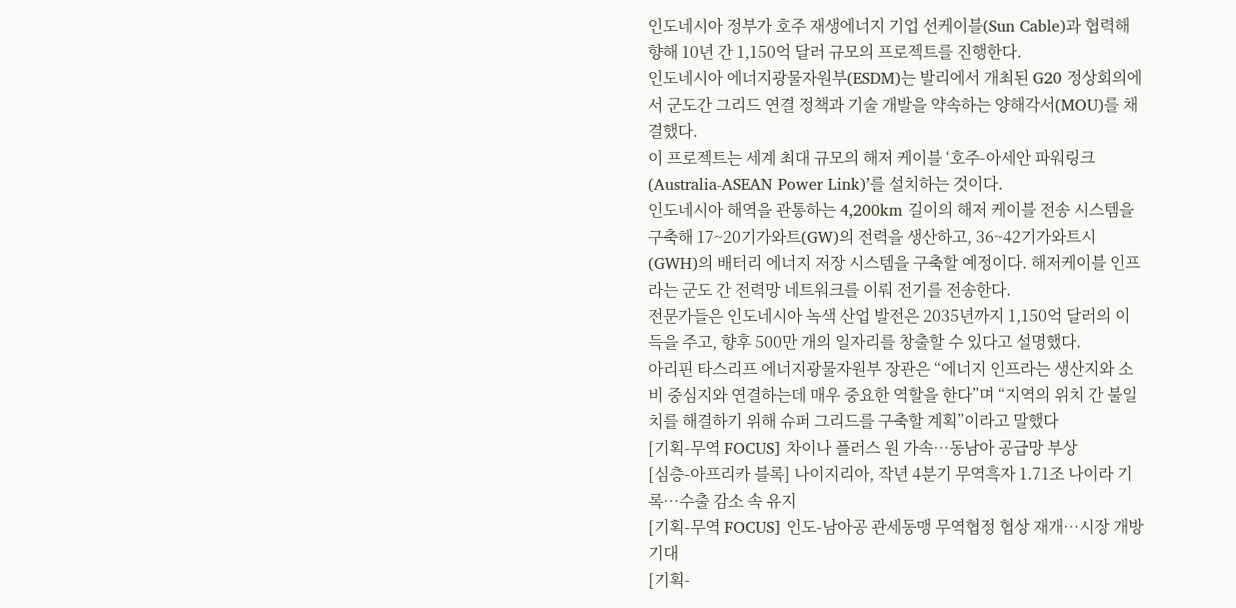인도네시아 정부가 호주 재생에너지 기업 선케이블(Sun Cable)과 협력해 향해 10년 간 1,150억 달러 규모의 프로젝트를 진행한다.
인도네시아 에너지광물자원부(ESDM)는 발리에서 개최된 G20 정상회의에서 군도간 그리드 연결 정책과 기술 개발을 약속하는 양해각서(MOU)를 채결했다.
이 프로젝트는 세계 최대 규모의 해저 케이블 ‘호주-아세안 파워링크(Australia-ASEAN Power Link)’를 설치하는 것이다.
인도네시아 해역을 관통하는 4,200km 길이의 해저 케이블 전송 시스템을 구축해 17~20기가와트(GW)의 전력을 생산하고, 36~42기가와트시(GWH)의 배터리 에너지 저장 시스템을 구축할 예정이다. 해저케이블 인프라는 군도 간 전력망 네트워크를 이뤄 전기를 전송한다.
전문가들은 인도네시아 녹색 산업 발전은 2035년까지 1,150억 달러의 이득을 주고, 향후 500만 개의 일자리를 창출할 수 있다고 설명했다.
아리핀 타스리프 에너지광물자원부 장관은 “에너지 인프라는 생산지와 소비 중심지와 연결하는데 매우 중요한 역할을 한다”며 “지역의 위치 간 불일치를 해결하기 위해 슈퍼 그리드를 구축할 계획”이라고 말했다
[기획-무역 FOCUS] 차이나 플러스 원 가속…동남아 공급망 부상
[심층-아프리카 블록] 나이지리아, 작년 4분기 무역흑자 1.71조 나이라 기록…수출 감소 속 유지
[기획-무역 FOCUS] 인도-남아공 관세동맹 무역협정 협상 재개…시장 개방 기대
[기획-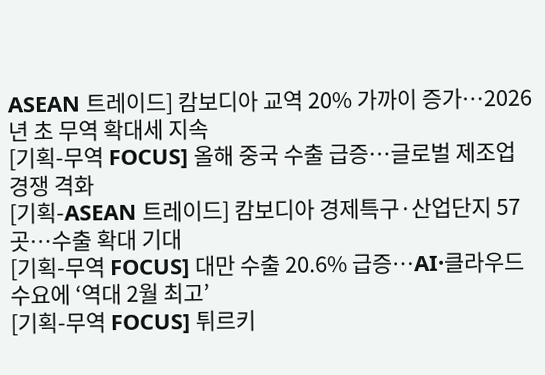ASEAN 트레이드] 캄보디아 교역 20% 가까이 증가…2026년 초 무역 확대세 지속
[기획-무역 FOCUS] 올해 중국 수출 급증…글로벌 제조업 경쟁 격화
[기획-ASEAN 트레이드] 캄보디아 경제특구·산업단지 57곳…수출 확대 기대
[기획-무역 FOCUS] 대만 수출 20.6% 급증…AI·클라우드 수요에 ‘역대 2월 최고’
[기획-무역 FOCUS] 튀르키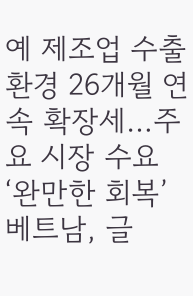예 제조업 수출 환경 26개월 연속 확장세…주요 시장 수요 ‘완만한 회복’
베트남, 글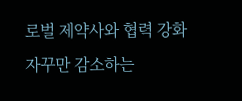로벌 제약사와 협력 강화
자꾸만 감소하는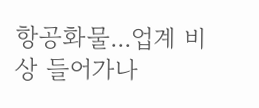항공화물...업계 비상 들어가나